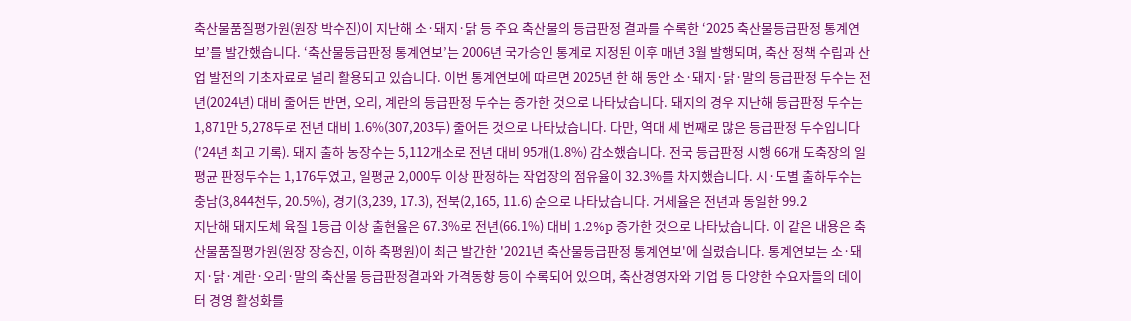축산물품질평가원(원장 박수진)이 지난해 소·돼지·닭 등 주요 축산물의 등급판정 결과를 수록한 ‘2025 축산물등급판정 통계연보’를 발간했습니다. ‘축산물등급판정 통계연보’는 2006년 국가승인 통계로 지정된 이후 매년 3월 발행되며, 축산 정책 수립과 산업 발전의 기초자료로 널리 활용되고 있습니다. 이번 통계연보에 따르면 2025년 한 해 동안 소·돼지·닭·말의 등급판정 두수는 전년(2024년) 대비 줄어든 반면, 오리, 계란의 등급판정 두수는 증가한 것으로 나타났습니다. 돼지의 경우 지난해 등급판정 두수는 1,871만 5,278두로 전년 대비 1.6%(307,203두) 줄어든 것으로 나타났습니다. 다만, 역대 세 번째로 많은 등급판정 두수입니다('24년 최고 기록). 돼지 출하 농장수는 5,112개소로 전년 대비 95개(1.8%) 감소했습니다. 전국 등급판정 시행 66개 도축장의 일평균 판정두수는 1,176두였고, 일평균 2,000두 이상 판정하는 작업장의 점유율이 32.3%를 차지했습니다. 시·도별 출하두수는 충남(3,844천두, 20.5%), 경기(3,239, 17.3), 전북(2,165, 11.6) 순으로 나타났습니다. 거세율은 전년과 동일한 99.2
지난해 돼지도체 육질 1등급 이상 출현율은 67.3%로 전년(66.1%) 대비 1.2%p 증가한 것으로 나타났습니다. 이 같은 내용은 축산물품질평가원(원장 장승진, 이하 축평원)이 최근 발간한 '2021년 축산물등급판정 통계연보'에 실렸습니다. 통계연보는 소·돼지·닭·계란·오리·말의 축산물 등급판정결과와 가격동향 등이 수록되어 있으며, 축산경영자와 기업 등 다양한 수요자들의 데이터 경영 활성화를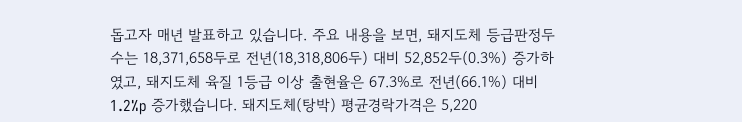돕고자 매년 발표하고 있습니다. 주요 내용을 보면, 돼지도체 등급판정두수는 18,371,658두로 전년(18,318,806두) 대비 52,852두(0.3%) 증가하였고, 돼지도체 육질 1등급 이상 출현율은 67.3%로 전년(66.1%) 대비 1.2%p 증가했습니다. 돼지도체(탕박) 평균경락가격은 5,220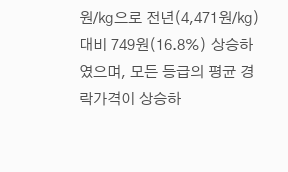원/㎏으로 전년(4,471원/㎏) 대비 749원(16.8%) 상승하였으며, 모든 등급의 평균 경락가격이 상승하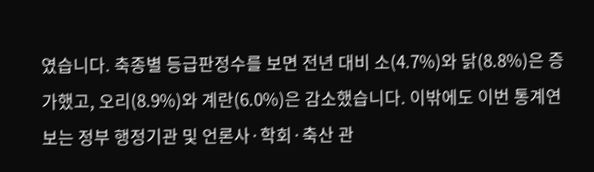였습니다. 축종별 등급판정수를 보면 전년 대비 소(4.7%)와 닭(8.8%)은 증가했고, 오리(8.9%)와 계란(6.0%)은 감소했습니다. 이밖에도 이번 통계연보는 정부 행정기관 및 언론사·학회·축산 관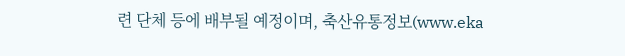련 단체 등에 배부될 예정이며, 축산유통정보(www.eka